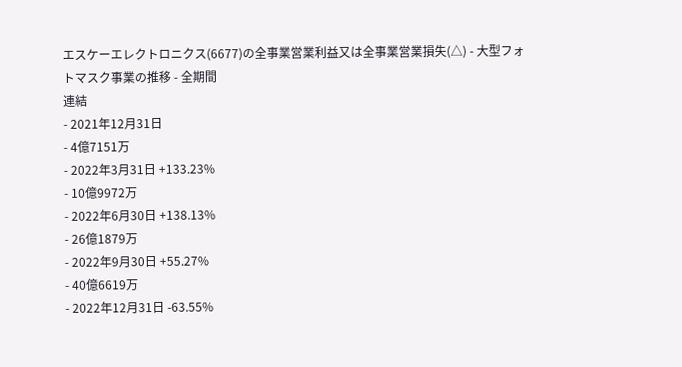エスケーエレクトロニクス(6677)の全事業営業利益又は全事業営業損失(△) - 大型フォトマスク事業の推移 - 全期間
連結
- 2021年12月31日
- 4億7151万
- 2022年3月31日 +133.23%
- 10億9972万
- 2022年6月30日 +138.13%
- 26億1879万
- 2022年9月30日 +55.27%
- 40億6619万
- 2022年12月31日 -63.55%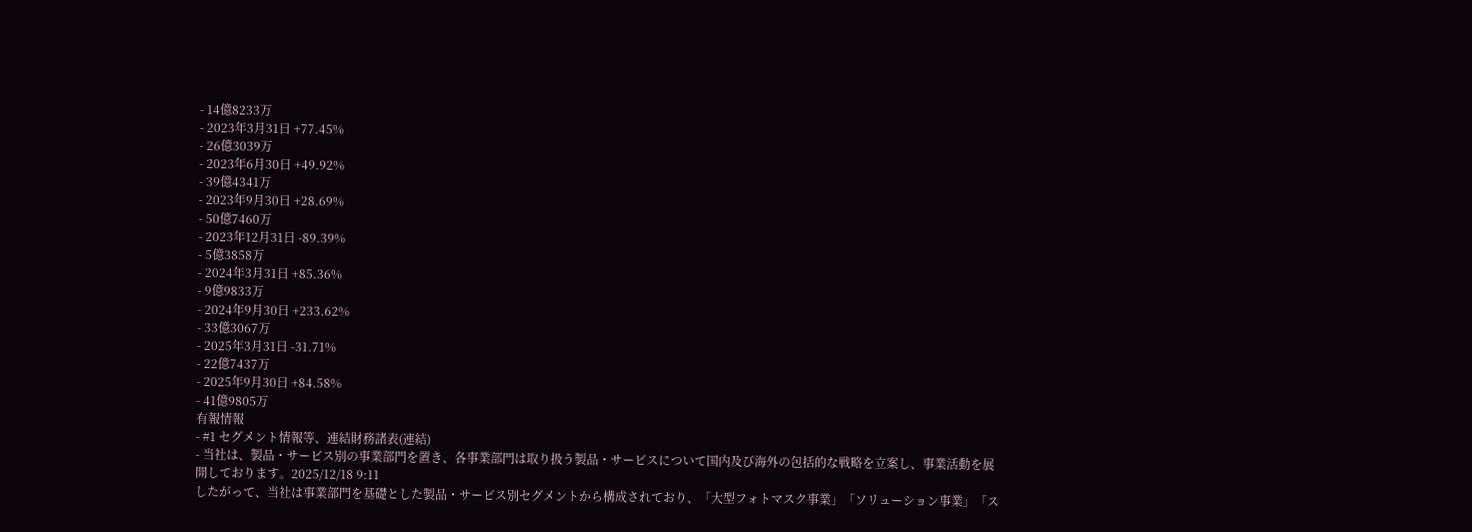- 14億8233万
- 2023年3月31日 +77.45%
- 26億3039万
- 2023年6月30日 +49.92%
- 39億4341万
- 2023年9月30日 +28.69%
- 50億7460万
- 2023年12月31日 -89.39%
- 5億3858万
- 2024年3月31日 +85.36%
- 9億9833万
- 2024年9月30日 +233.62%
- 33億3067万
- 2025年3月31日 -31.71%
- 22億7437万
- 2025年9月30日 +84.58%
- 41億9805万
有報情報
- #1 セグメント情報等、連結財務諸表(連結)
- 当社は、製品・サービス別の事業部門を置き、各事業部門は取り扱う製品・サービスについて国内及び海外の包括的な戦略を立案し、事業活動を展開しております。2025/12/18 9:11
したがって、当社は事業部門を基礎とした製品・サービス別セグメントから構成されており、「大型フォトマスク事業」「ソリューション事業」「ス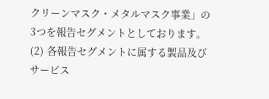クリーンマスク・メタルマスク事業」の3つを報告セグメントとしております。
(2) 各報告セグメントに属する製品及びサービス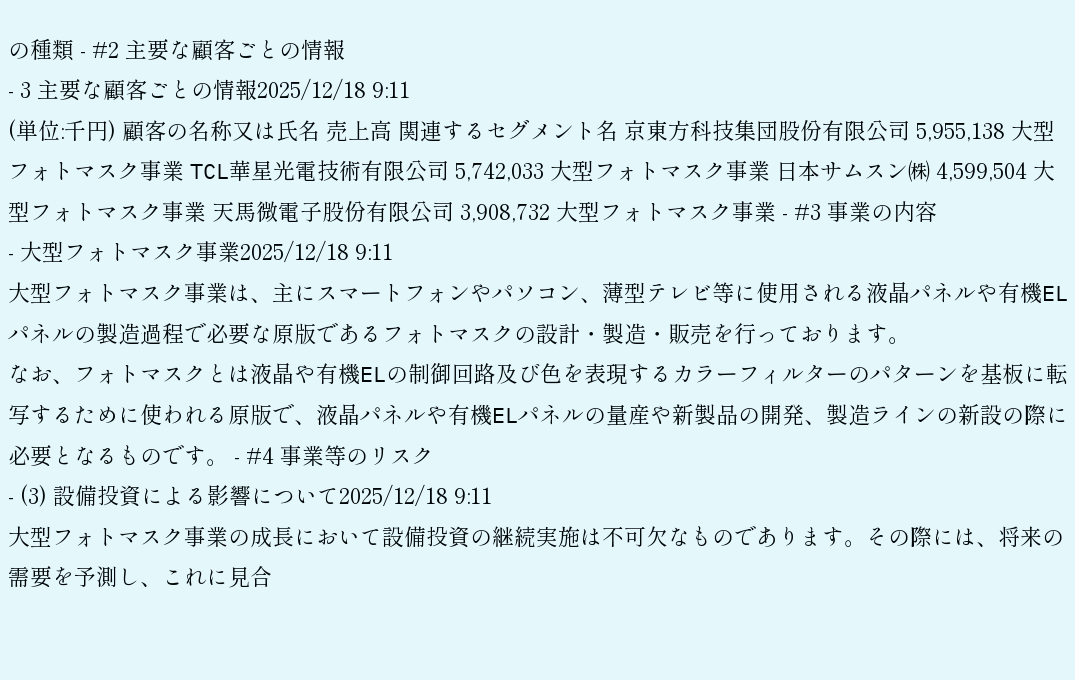の種類 - #2 主要な顧客ごとの情報
- 3 主要な顧客ごとの情報2025/12/18 9:11
(単位:千円) 顧客の名称又は氏名 売上高 関連するセグメント名 京東方科技集団股份有限公司 5,955,138 大型フォトマスク事業 TCL華星光電技術有限公司 5,742,033 大型フォトマスク事業 日本サムスン㈱ 4,599,504 大型フォトマスク事業 天馬微電子股份有限公司 3,908,732 大型フォトマスク事業 - #3 事業の内容
- 大型フォトマスク事業2025/12/18 9:11
大型フォトマスク事業は、主にスマートフォンやパソコン、薄型テレビ等に使用される液晶パネルや有機ELパネルの製造過程で必要な原版であるフォトマスクの設計・製造・販売を行っております。
なお、フォトマスクとは液晶や有機ELの制御回路及び色を表現するカラーフィルターのパターンを基板に転写するために使われる原版で、液晶パネルや有機ELパネルの量産や新製品の開発、製造ラインの新設の際に必要となるものです。 - #4 事業等のリスク
- (3) 設備投資による影響について2025/12/18 9:11
大型フォトマスク事業の成長において設備投資の継続実施は不可欠なものであります。その際には、将来の需要を予測し、これに見合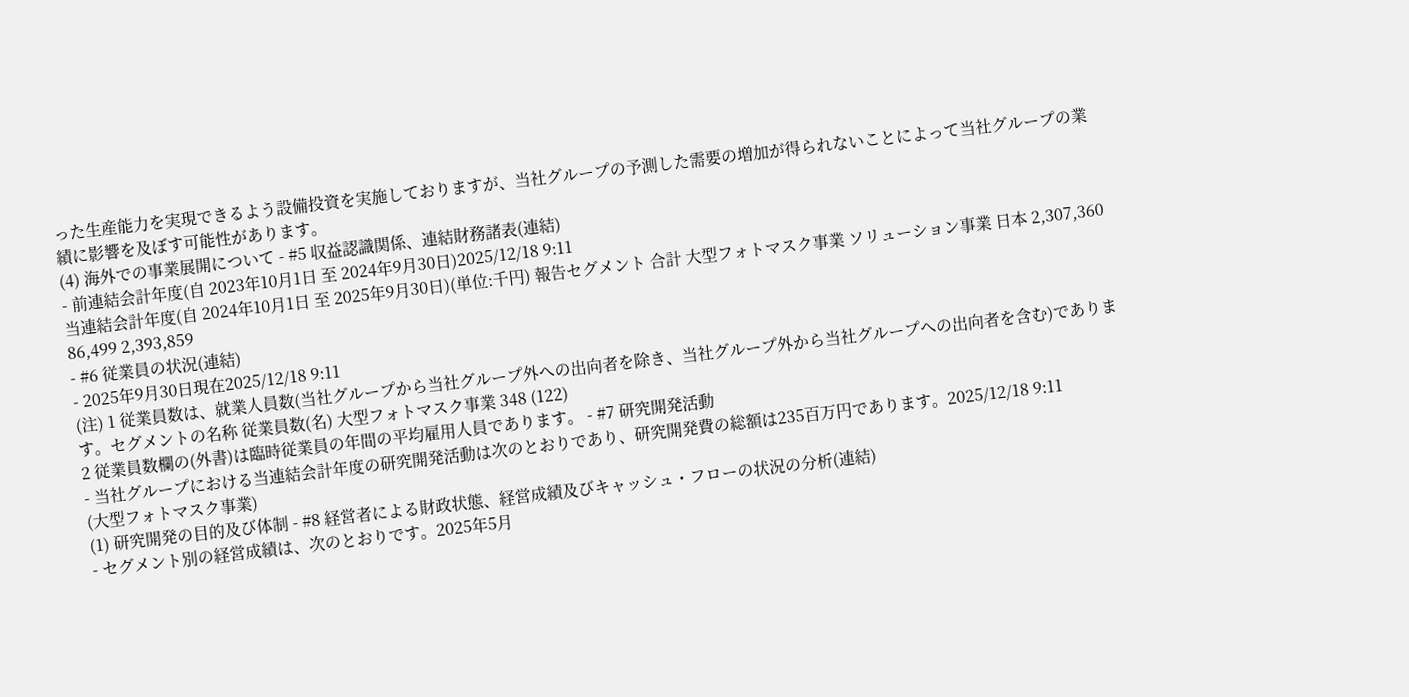った生産能力を実現できるよう設備投資を実施しておりますが、当社グループの予測した需要の増加が得られないことによって当社グループの業績に影響を及ぼす可能性があります。
(4) 海外での事業展開について - #5 収益認識関係、連結財務諸表(連結)
- 前連結会計年度(自 2023年10月1日 至 2024年9月30日)2025/12/18 9:11
当連結会計年度(自 2024年10月1日 至 2025年9月30日)(単位:千円) 報告セグメント 合計 大型フォトマスク事業 ソリューション事業 日本 2,307,360 86,499 2,393,859
- #6 従業員の状況(連結)
- 2025年9月30日現在2025/12/18 9:11
(注) 1 従業員数は、就業人員数(当社グループから当社グループ外への出向者を除き、当社グループ外から当社グループへの出向者を含む)であります。セグメントの名称 従業員数(名) 大型フォトマスク事業 348 (122)
2 従業員数欄の(外書)は臨時従業員の年間の平均雇用人員であります。 - #7 研究開発活動
- 当社グループにおける当連結会計年度の研究開発活動は次のとおりであり、研究開発費の総額は235百万円であります。2025/12/18 9:11
(大型フォトマスク事業)
(1) 研究開発の目的及び体制 - #8 経営者による財政状態、経営成績及びキャッシュ・フローの状況の分析(連結)
- セグメント別の経営成績は、次のとおりです。2025年5月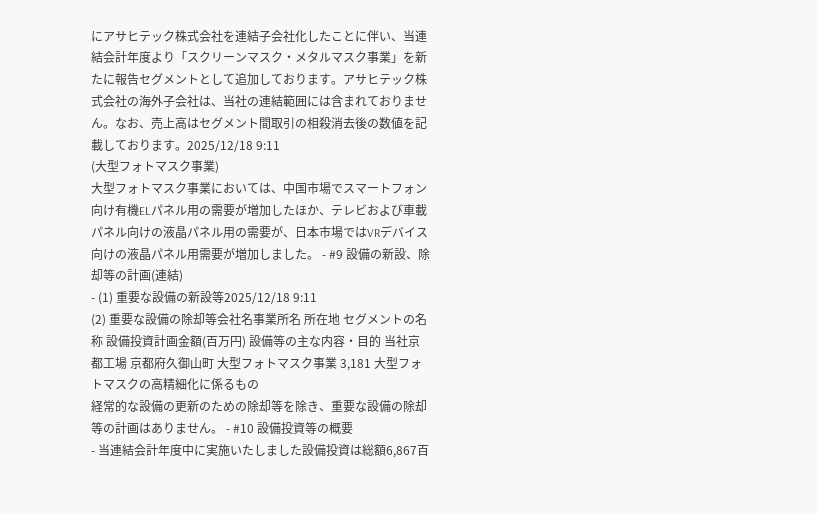にアサヒテック株式会社を連結子会社化したことに伴い、当連結会計年度より「スクリーンマスク・メタルマスク事業」を新たに報告セグメントとして追加しております。アサヒテック株式会社の海外子会社は、当社の連結範囲には含まれておりません。なお、売上高はセグメント間取引の相殺消去後の数値を記載しております。2025/12/18 9:11
(大型フォトマスク事業)
大型フォトマスク事業においては、中国市場でスマートフォン向け有機ELパネル用の需要が増加したほか、テレビおよび車載パネル向けの液晶パネル用の需要が、日本市場ではVRデバイス向けの液晶パネル用需要が増加しました。 - #9 設備の新設、除却等の計画(連結)
- (1) 重要な設備の新設等2025/12/18 9:11
(2) 重要な設備の除却等会社名事業所名 所在地 セグメントの名称 設備投資計画金額(百万円) 設備等の主な内容・目的 当社京都工場 京都府久御山町 大型フォトマスク事業 3,181 大型フォトマスクの高精細化に係るもの
経常的な設備の更新のための除却等を除き、重要な設備の除却等の計画はありません。 - #10 設備投資等の概要
- 当連結会計年度中に実施いたしました設備投資は総額6,867百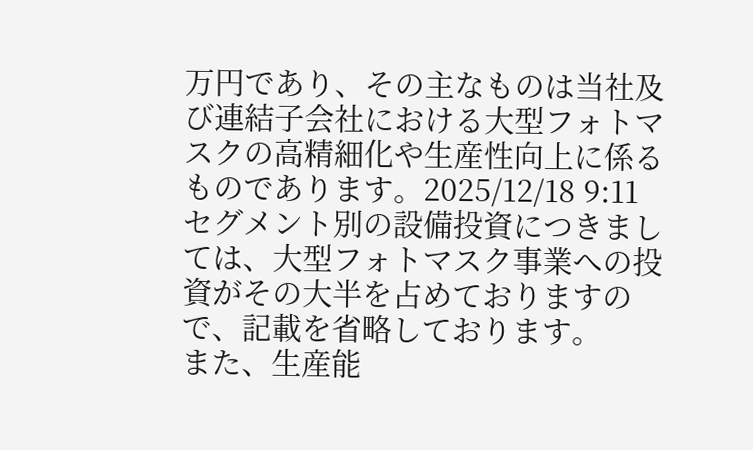万円であり、その主なものは当社及び連結子会社における大型フォトマスクの高精細化や生産性向上に係るものであります。2025/12/18 9:11
セグメント別の設備投資につきましては、大型フォトマスク事業への投資がその大半を占めておりますので、記載を省略しております。
また、生産能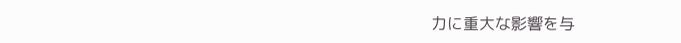力に重大な影響を与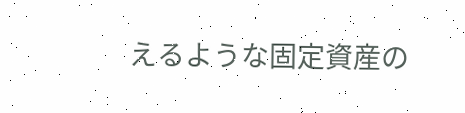えるような固定資産の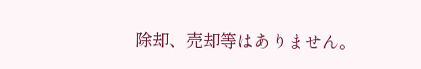除却、売却等はありません。